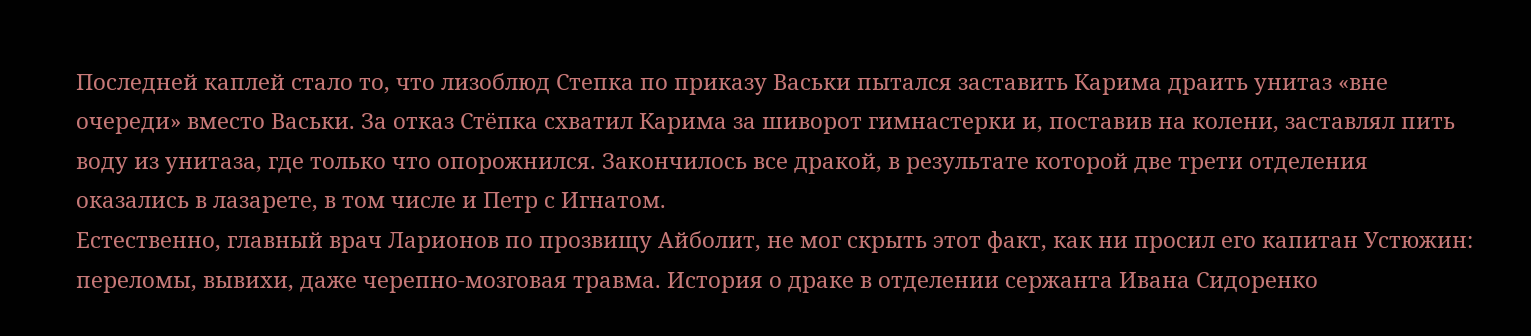Последней каплей стало то, что лизоблюд Степка по приказу Васьки пытался заставить Карима драить унитаз «вне очереди» вместо Васьки. За отказ Стёпка схватил Карима за шиворот гимнастерки и, поставив на колени, заставлял пить воду из унитаза, где только что опорожнился. Закончилось все дракой, в результате которой две трети отделения оказались в лазарете, в том числе и Петр с Игнатом.
Естественно, главный врач Ларионов по прозвищу Айболит, не мог скрыть этот факт, как ни просил его капитан Устюжин: переломы, вывихи, даже черепно-мозговая травма. История о драке в отделении сержанта Ивана Сидоренко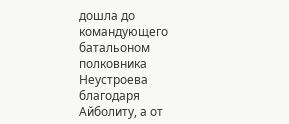дошла до командующего батальоном полковника Неустроева благодаря Айболиту, а от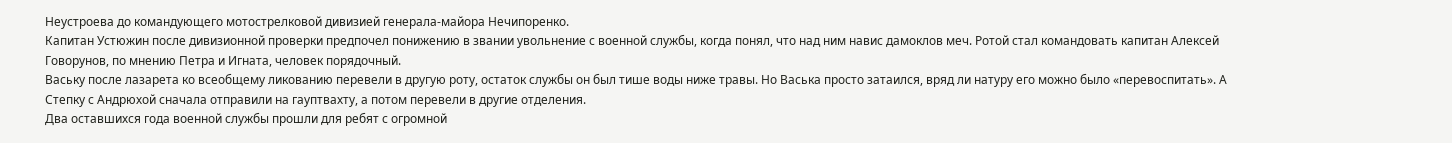Неустроева до командующего мотострелковой дивизией генерала-майора Нечипоренко.
Капитан Устюжин после дивизионной проверки предпочел понижению в звании увольнение с военной службы, когда понял, что над ним навис дамоклов меч. Ротой стал командовать капитан Алексей Говорунов, по мнению Петра и Игната, человек порядочный.
Ваську после лазарета ко всеобщему ликованию перевели в другую роту, остаток службы он был тише воды ниже травы. Но Васька просто затаился, вряд ли натуру его можно было «перевоспитать». А Степку с Андрюхой сначала отправили на гауптвахту, а потом перевели в другие отделения.
Два оставшихся года военной службы прошли для ребят с огромной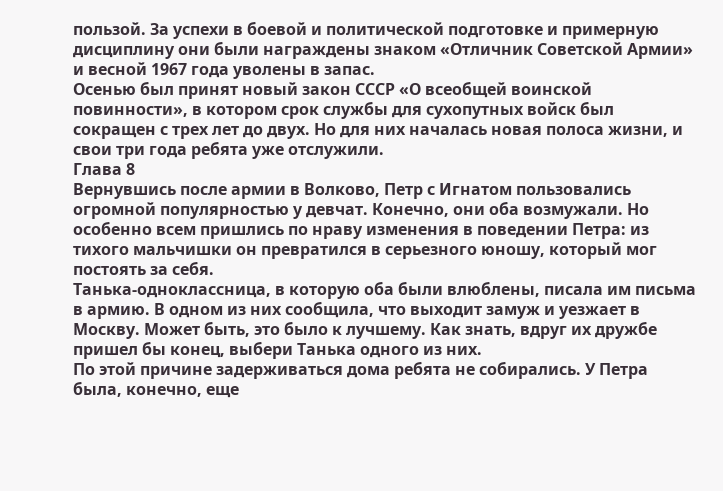пользой. За успехи в боевой и политической подготовке и примерную дисциплину они были награждены знаком «Отличник Советской Армии» и весной 1967 года уволены в запас.
Осенью был принят новый закон СССР «О всеобщей воинской повинности», в котором срок службы для сухопутных войск был сокращен с трех лет до двух. Но для них началась новая полоса жизни, и свои три года ребята уже отслужили.
Глава 8
Вернувшись после армии в Волково, Петр с Игнатом пользовались огромной популярностью у девчат. Конечно, они оба возмужали. Но особенно всем пришлись по нраву изменения в поведении Петра: из тихого мальчишки он превратился в серьезного юношу, который мог постоять за себя.
Танька-одноклассница, в которую оба были влюблены, писала им письма в армию. В одном из них сообщила, что выходит замуж и уезжает в Москву. Может быть, это было к лучшему. Как знать, вдруг их дружбе пришел бы конец, выбери Танька одного из них.
По этой причине задерживаться дома ребята не собирались. У Петра была, конечно, еще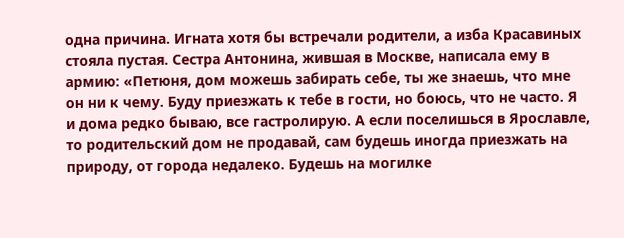одна причина. Игната хотя бы встречали родители, а изба Красавиных стояла пустая. Сестра Антонина, жившая в Москве, написала ему в армию: «Петюня, дом можешь забирать себе, ты же знаешь, что мне он ни к чему. Буду приезжать к тебе в гости, но боюсь, что не часто. Я и дома редко бываю, все гастролирую. А если поселишься в Ярославле, то родительский дом не продавай, сам будешь иногда приезжать на природу, от города недалеко. Будешь на могилке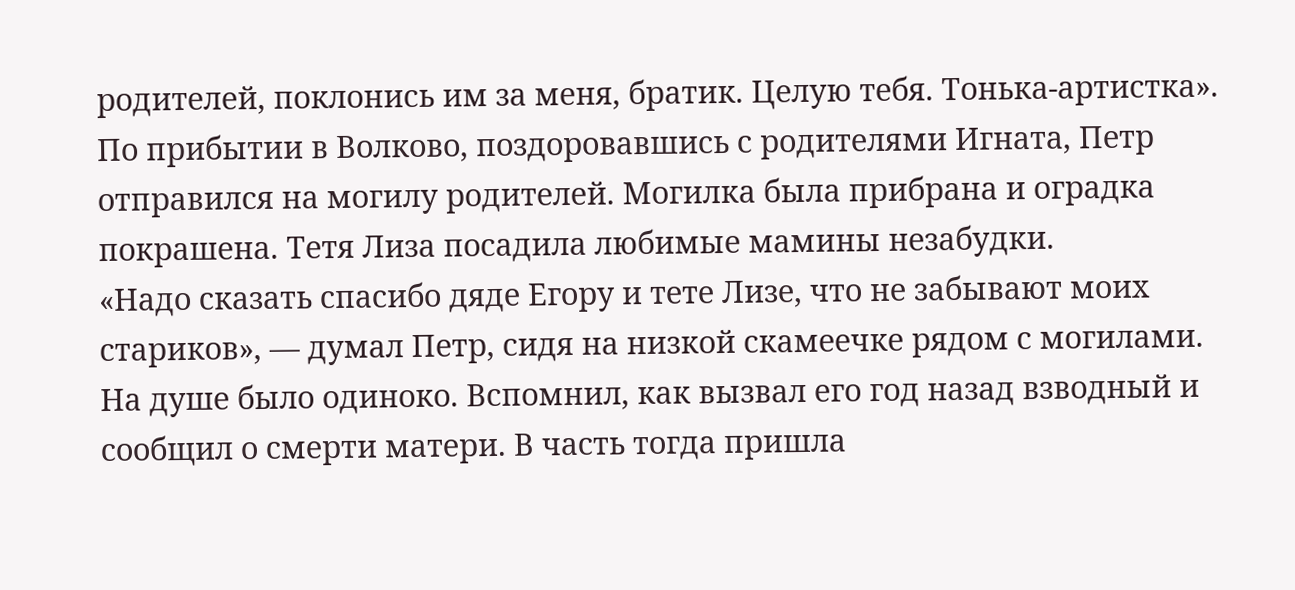родителей, поклонись им за меня, братик. Целую тебя. Тонька-артистка».
По прибытии в Волково, поздоровавшись с родителями Игната, Петр отправился на могилу родителей. Могилка была прибрана и оградка покрашена. Тетя Лиза посадила любимые мамины незабудки.
«Надо сказать спасибо дяде Егору и тете Лизе, что не забывают моих стариков», — думал Петр, сидя на низкой скамеечке рядом с могилами. На душе было одиноко. Вспомнил, как вызвал его год назад взводный и сообщил о смерти матери. В часть тогда пришла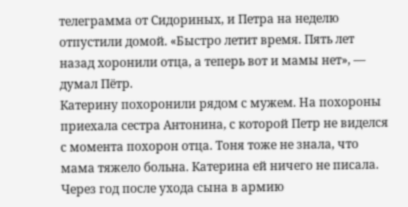телеграмма от Сидориных, и Петра на неделю отпустили домой. «Быстро летит время. Пять лет назад хоронили отца, а теперь вот и мамы нет», — думал Пётр.
Катерину похоронили рядом с мужем. На похороны приехала сестра Антонина, с которой Петр не виделся с момента похорон отца. Тоня тоже не знала, что мама тяжело больна. Катерина ей ничего не писала.
Через год после ухода сына в армию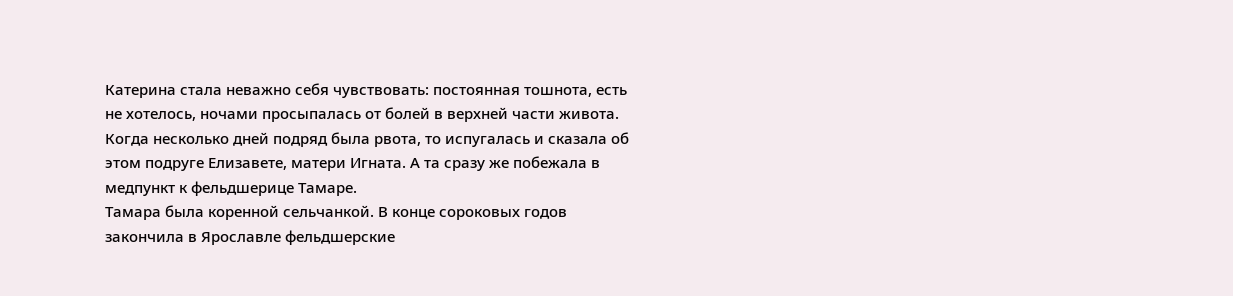Катерина стала неважно себя чувствовать: постоянная тошнота, есть не хотелось, ночами просыпалась от болей в верхней части живота. Когда несколько дней подряд была рвота, то испугалась и сказала об этом подруге Елизавете, матери Игната. А та сразу же побежала в медпункт к фельдшерице Тамаре.
Тамара была коренной сельчанкой. В конце сороковых годов закончила в Ярославле фельдшерские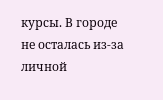курсы. В городе не осталась из-за личной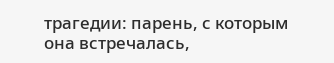трагедии: парень, с которым она встречалась,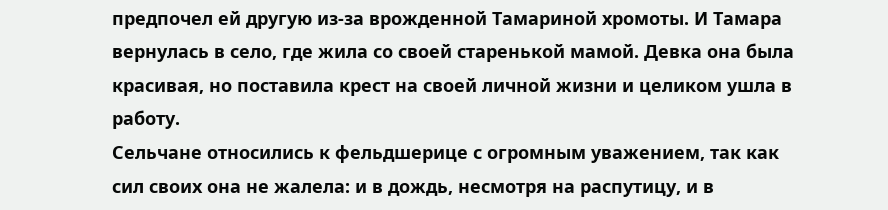предпочел ей другую из-за врожденной Тамариной хромоты. И Тамара вернулась в село, где жила со своей старенькой мамой. Девка она была красивая, но поставила крест на своей личной жизни и целиком ушла в работу.
Сельчане относились к фельдшерице с огромным уважением, так как сил своих она не жалела: и в дождь, несмотря на распутицу, и в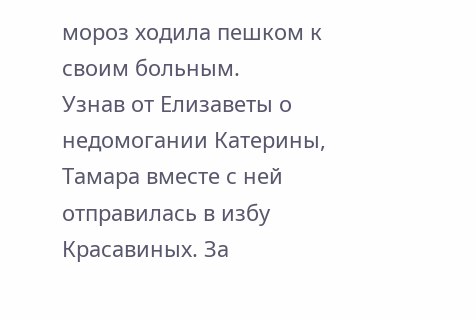мороз ходила пешком к своим больным.
Узнав от Елизаветы о недомогании Катерины, Тамара вместе с ней отправилась в избу Красавиных. За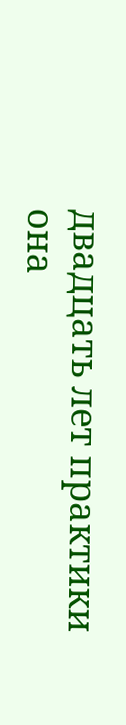двадцать лет практики она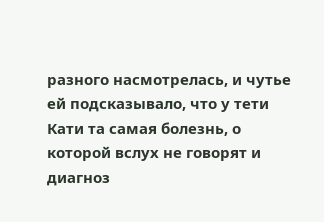разного насмотрелась, и чутье ей подсказывало, что у тети Кати та самая болезнь, о которой вслух не говорят и диагноз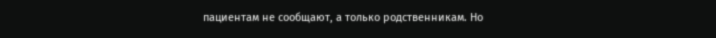пациентам не сообщают, а только родственникам. Но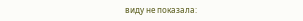виду не показала: